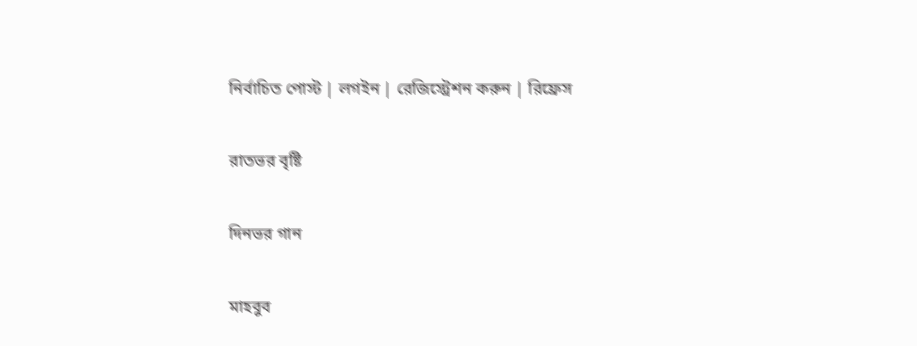নির্বাচিত পোস্ট | লগইন | রেজিস্ট্রেশন করুন | রিফ্রেস

রাতভর বৃষ্টি

দিনভর গান

মাহবুব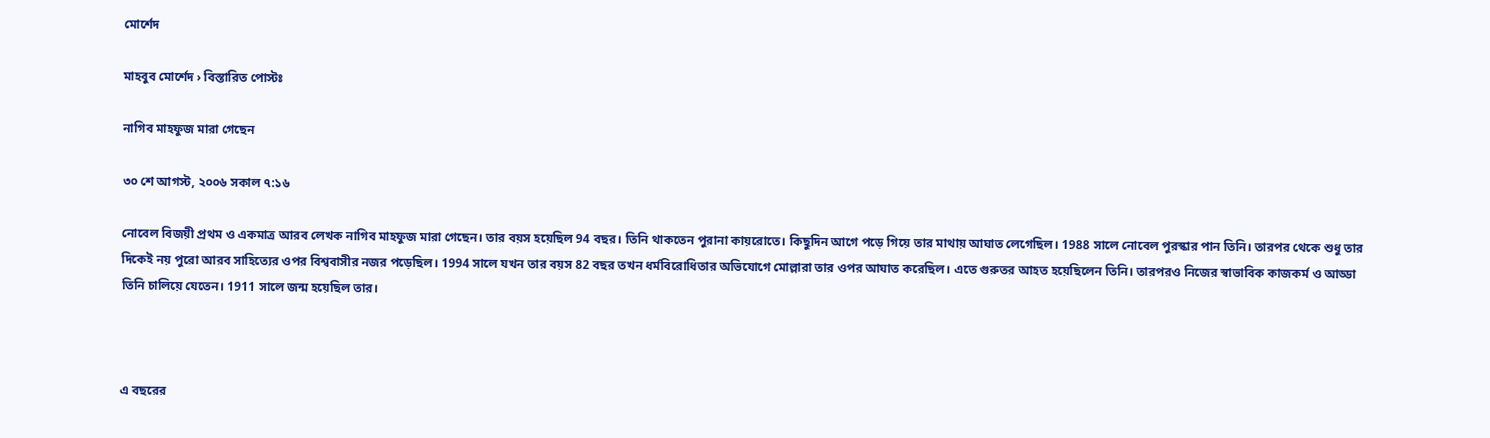মোর্শেদ

মাহবুব মোর্শেদ › বিস্তারিত পোস্টঃ

নাগিব মাহফুজ মারা গেছেন

৩০ শে আগস্ট, ২০০৬ সকাল ৭:১৬

নোবেল বিজয়ী প্রথম ও একমাত্র আরব লেখক নাগিব মাহফুজ মারা গেছেন। তার বয়স হয়েছিল 94 বছর। তিনি থাকতেন পুরানা কায়রোতে। কিছুদিন আগে পড়ে গিয়ে তার মাথায় আঘাত লেগেছিল। 1988 সালে নোবেল পুরস্কার পান তিনি। তারপর থেকে শুধু তার দিকেই নয় পুরো আরব সাহিত্যের ওপর বিশ্ববাসীর নজর পড়েছিল। 1994 সালে যখন তার বয়স 82 বছর তখন ধর্মবিরোধিতার অভিযোগে মোল্লারা তার ওপর আঘাত করেছিল। এতে গুরুতর আহত হয়েছিলেন তিনি। তারপরও নিজের স্বাভাবিক কাজকর্ম ও আড্ডা তিনি চালিয়ে যেতেন। 1911 সালে জন্ম হয়েছিল তার।



এ বছরের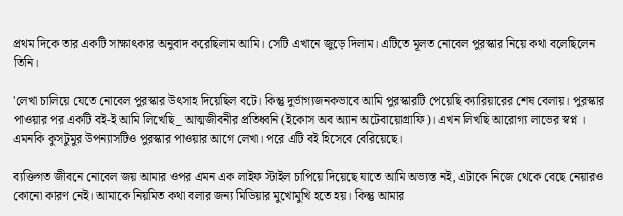প্রথম দিকে তার একটি সাক্ষাৎকার অনুবাদ করেছিলাম আমি। সেটি এখানে জুড়ে দিলাম। এটিতে মূলত নোবেল পুরস্কার নিয়ে কথা বলেছিলেন তিনি।

'লেখা চালিয়ে যেতে নোবেল পুরস্কার উৎসাহ দিয়েছিল বটে। কিন্তু দুর্ভাগ্যজনকভাবে আমি পুরস্কারটি পেয়েছি ক্যারিয়ারের শেষ বেলায়। পুরস্কার পাওয়ার পর একটি বই-ই আমি লিখেছি_ আত্মজীবনীর প্রতিধ্বনি (ইকোস অব অ্যান অটেবায়োগ্রাফি)। এখন লিখছি আরোগ্য লাভের স্বপ্ন । এমনকি কুসটুমুর উপন্যাসটিও পুরস্কার পাওয়ার আগে লেখা। পরে এটি বই হিসেবে বেরিয়েছে।

ব্যক্তিগত জীবনে নোবেল জয় আমার ওপর এমন এক লাইফ স্টাইল চাপিয়ে দিয়েছে যাতে আমি অভ্যস্ত নই, এটাকে নিজে থেকে বেছে নেয়ারও কোনো কারণ নেই। আমাকে নিয়মিত কথা বলার জন্য মিডিয়ার মুখোমুখি হতে হয়। কিন্তু আমার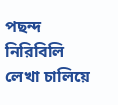পছন্দ নিরিবিলি লেখা চালিয়ে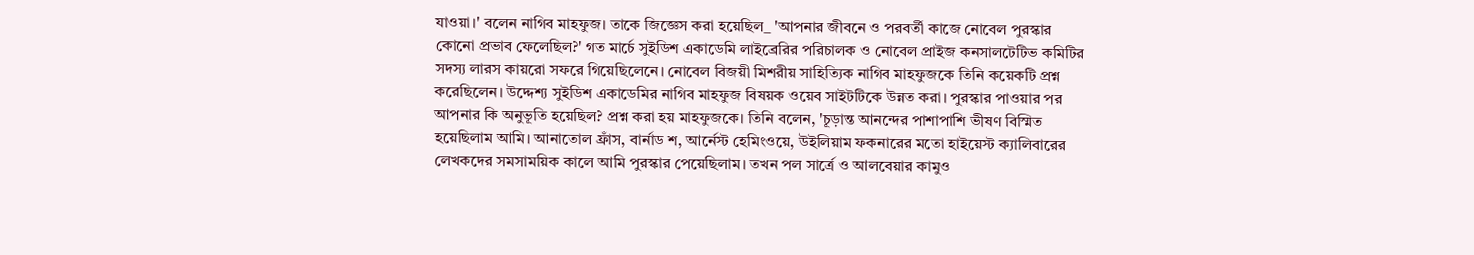যাওয়া।' বলেন নাগিব মাহফুজ। তাকে জিজ্ঞেস করা হয়েছিল_ 'আপনার জীবনে ও পরবর্তী কাজে নোবেল পুরস্কার কোনো প্রভাব ফেলেছিল?' গত মার্চে সুইডিশ একাডেমি লাইব্রেরির পরিচালক ও নোবেল প্রাইজ কনসালটেটিভ কমিটির সদস্য লারস কায়রো সফরে গিয়েছিলেনে। নোবেল বিজয়ী মিশরীয় সাহিত্যিক নাগিব মাহফুজকে তিনি কয়েকটি প্রশ্ন করেছিলেন। উদ্দেশ্য সুইডিশ একাডেমির নাগিব মাহফুজ বিষয়ক ওয়েব সাইটটিকে উন্নত করা। পুরস্কার পাওয়ার পর আপনার কি অনুভূতি হয়েছিল? প্রশ্ন করা হয় মাহফুজকে। তিনি বলেন, 'চূড়ান্ত আনন্দের পাশাপাশি ভীষণ বিস্মিত হয়েছিলাম আমি। আনাতোল ফ্রাঁস, বার্নাড শ, আর্নেস্ট হেমিংওয়ে, উইলিয়াম ফকনারের মতো হাইয়েস্ট ক্যালিবারের লেখকদের সমসাময়িক কালে আমি পুরস্কার পেয়েছিলাম। তখন পল সার্ত্রে ও আলবেয়ার কামুও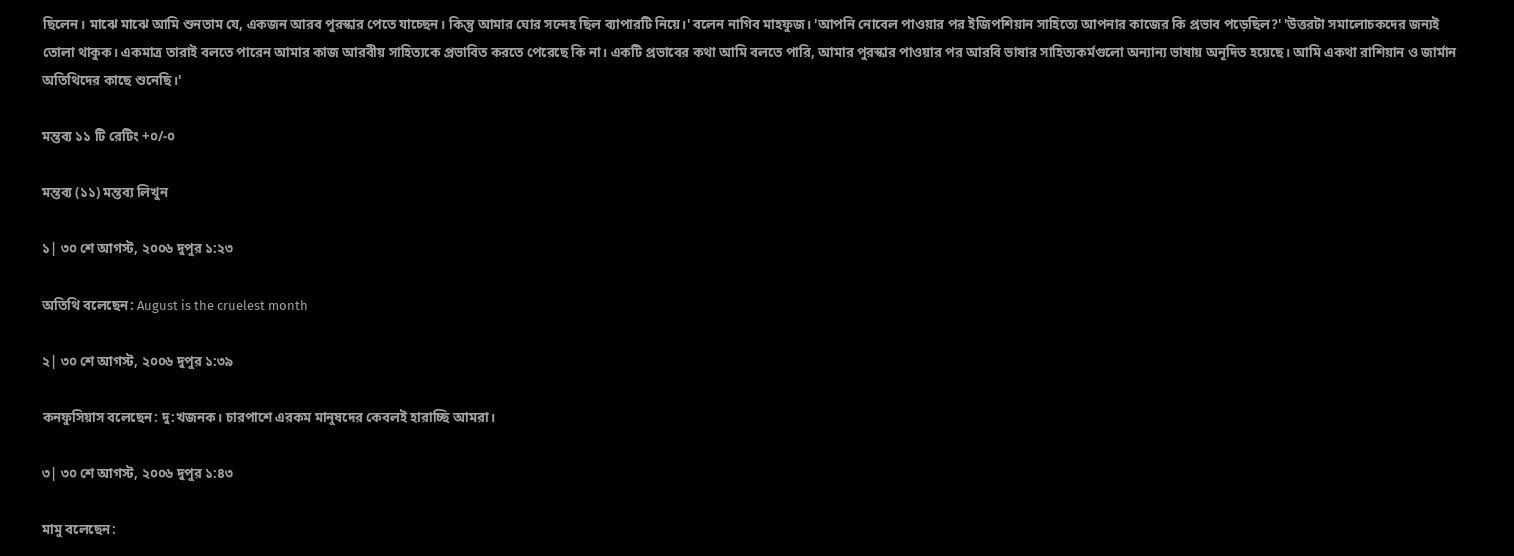ছিলেন। মাঝে মাঝে আমি শুনতাম যে, একজন আরব পুরস্কার পেতে যাচ্ছেন। কিন্তু আমার ঘোর সন্দেহ ছিল ব্যাপারটি নিয়ে।' বলেন নাগিব মাহফুজ। 'আপনি নোবেল পাওয়ার পর ইজিপশিয়ান সাহিত্যে আপনার কাজের কি প্রভাব পড়েছিল?' 'উত্তরটা সমালোচকদের জন্যই তোলা থাকুক। একমাত্র তারাই বলতে পারেন আমার কাজ আরবীয় সাহিত্যকে প্রভাবিত করতে পেরেছে কি না। একটি প্রভাবের কথা আমি বলতে পারি, আমার পুরস্কার পাওয়ার পর আরবি ভাষার সাহিত্যকর্মগুলো অন্যান্য ভাষায় অনূদিত হয়েছে। আমি একথা রাশিয়ান ও জার্মান অতিথিদের কাছে শুনেছি।'

মন্তব্য ১১ টি রেটিং +০/-০

মন্তব্য (১১) মন্তব্য লিখুন

১| ৩০ শে আগস্ট, ২০০৬ দুপুর ১:২৩

অতিথি বলেছেন: August is the cruelest month

২| ৩০ শে আগস্ট, ২০০৬ দুপুর ১:৩৯

কনফুসিয়াস বলেছেন: দু:খজনক। চারপাশে এরকম মানুষদের কেবলই হারাচ্ছি আমরা।

৩| ৩০ শে আগস্ট, ২০০৬ দুপুর ১:৪৩

মামু বলেছেন: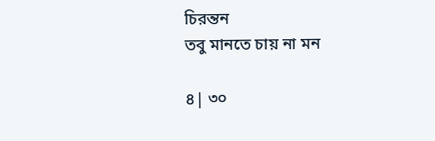চিরন্তন
তবু মানতে চায় না মন

৪| ৩০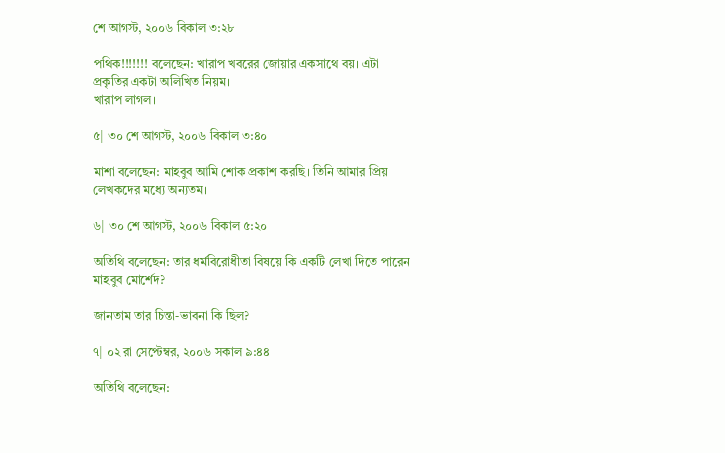শে আগস্ট, ২০০৬ বিকাল ৩:২৮

পথিক!!!!!!! বলেছেন: খারাপ খবরের জোয়ার একসাথে বয়। এটা প্রকৃতির একটা অলিখিত নিয়ম।
খারাপ লাগল।

৫| ৩০ শে আগস্ট, ২০০৬ বিকাল ৩:৪০

মাশা বলেছেন: মাহবুব আমি শোক প্রকাশ করছি। তিনি আমার প্রিয় লেখকদের মধ্যে অন্যতম।

৬| ৩০ শে আগস্ট, ২০০৬ বিকাল ৫:২০

অতিথি বলেছেন: তার ধর্মবিরোধীতা বিষয়ে কি একটি লেখা দিতে পারেন মাহবুব মোর্শেদ?

জানতাম তার চিন্তা-ভাবনা কি ছিল?

৭| ০২ রা সেপ্টেম্বর, ২০০৬ সকাল ৯:৪৪

অতিথি বলেছেন: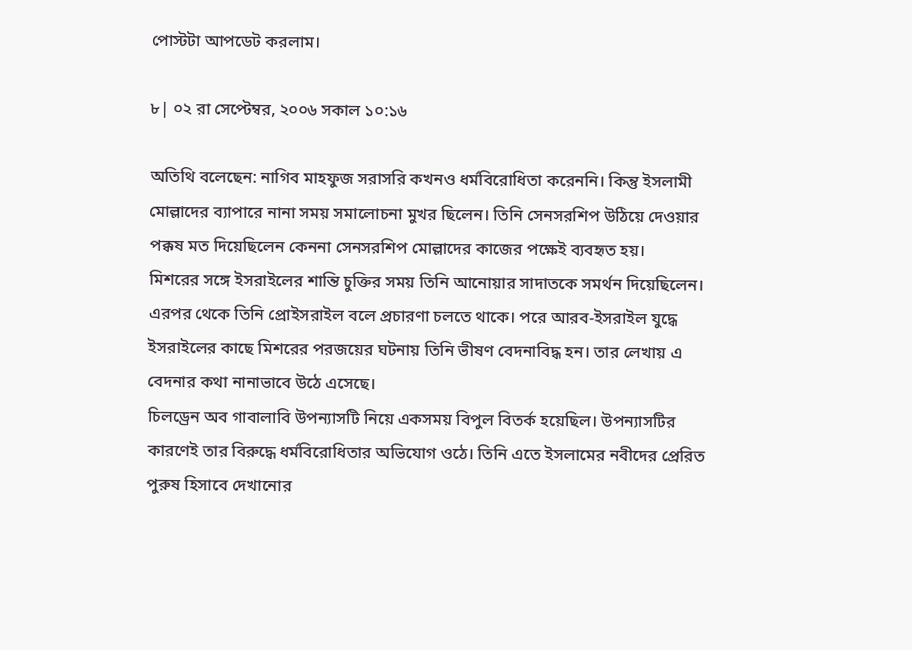পোস্টটা আপডেট করলাম।

৮| ০২ রা সেপ্টেম্বর, ২০০৬ সকাল ১০:১৬

অতিথি বলেছেন: নাগিব মাহফুজ সরাসরি কখনও ধর্মবিরোধিতা করেননি। কিন্তু ইসলামী মোল্লাদের ব্যাপারে নানা সময় সমালোচনা মুখর ছিলেন। তিনি সেনসরশিপ উঠিয়ে দেওয়ার পক্কষ মত দিয়েছিলেন কেননা সেনসরশিপ মোল্লাদের কাজের পক্ষেই ব্যবহৃত হয়।
মিশরের সঙ্গে ইসরাইলের শান্তি চুক্তির সময় তিনি আনোয়ার সাদাতকে সমর্থন দিয়েছিলেন। এরপর থেকে তিনি প্রোইসরাইল বলে প্রচারণা চলতে থাকে। পরে আরব-ইসরাইল যুদ্ধে ইসরাইলের কাছে মিশরের পরজয়ের ঘটনায় তিনি ভীষণ বেদনাবিদ্ধ হন। তার লেখায় এ বেদনার কথা নানাভাবে উঠে এসেছে।
চিলড্রেন অব গাবালাবি উপন্যাসটি নিয়ে একসময় বিপুল বিতর্ক হয়েছিল। উপন্যাসটির কারণেই তার বিরুদ্ধে ধর্মবিরোধিতার অভিযোগ ওঠে। তিনি এতে ইসলামের নবীদের প্রেরিত পুরুষ হিসাবে দেখানোর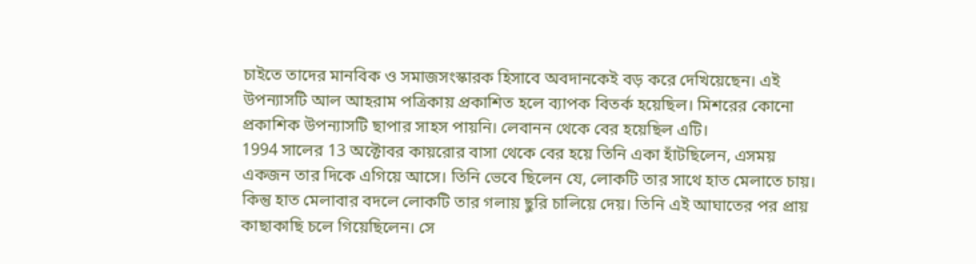চাইতে তাদের মানবিক ও সমাজসংস্কারক হিসাবে অবদানকেই বড় করে দেখিয়েছেন। এই উপন্যাসটি আল আহরাম পত্রিকায় প্রকাশিত হলে ব্যাপক বিতর্ক হয়েছিল। মিশরের কোনো প্রকাশিক উপন্যাসটি ছাপার সাহস পায়নি। লেবানন থেকে বের হয়েছিল এটি।
1994 সালের 13 অক্টোবর কায়রোর বাসা থেকে বের হয়ে তিনি একা হাঁটছিলেন, এসময় একজন তার দিকে এগিয়ে আসে। তিনি ভেবে ছিলেন যে, লোকটি তার সাথে হাত মেলাতে চায়। কিন্তু হাত মেলাবার বদলে লোকটি তার গলায় ছুরি চালিয়ে দেয়। তিনি এই আঘাতের পর প্রায় কাছাকাছি চলে গিয়েছিলেন। সে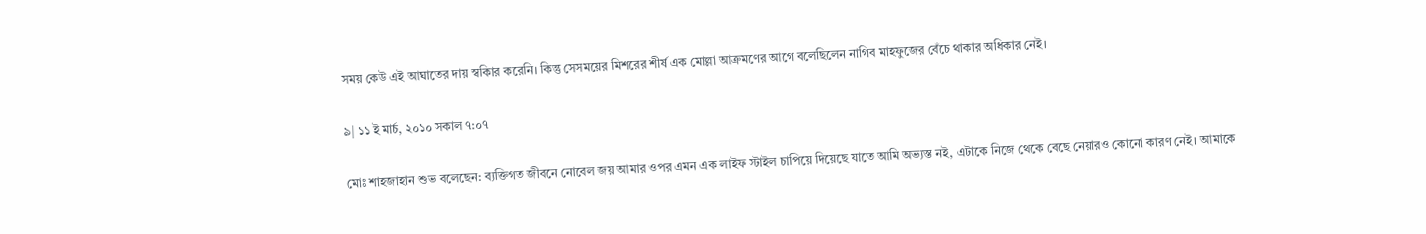সময় কেউ এই আঘাতের দায় স্বকিার করেনি। কিন্তু সেসময়ের মিশরের শীর্ষ এক মোল্লা আক্রমণের আগে বলেছিলেন নাগিব মাহফুজের বেঁচে থাকার অধিকার নেই।

৯| ১১ ই মার্চ, ২০১০ সকাল ৭:০৭

মোঃ শাহজাহান শুভ বলেছেন: ব্যক্তিগত জীবনে নোবেল জয় আমার ওপর এমন এক লাইফ স্টাইল চাপিয়ে দিয়েছে যাতে আমি অভ্যস্ত নই, এটাকে নিজে থেকে বেছে নেয়ারও কোনো কারণ নেই। আমাকে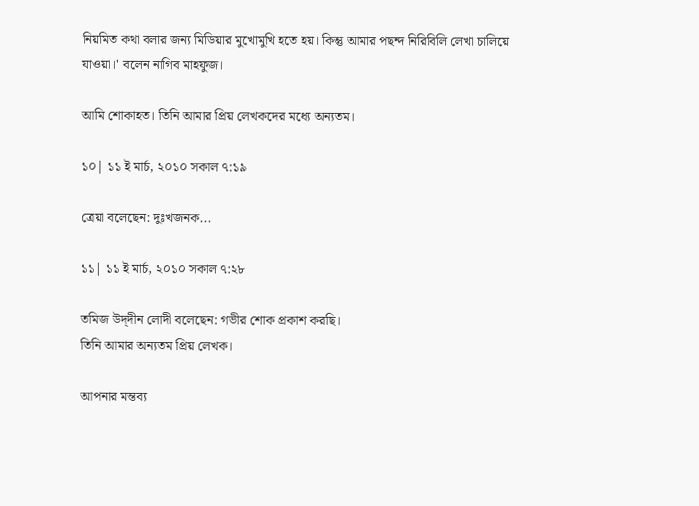নিয়মিত কথা বলার জন্য মিডিয়ার মুখোমুখি হতে হয়। কিন্তু আমার পছন্দ নিরিবিলি লেখা চালিয়ে যাওয়া।' বলেন নাগিব মাহফুজ।

আমি শোকাহত। তিনি আমার প্রিয় লেখকদের মধ্যে অন্যতম।

১০| ১১ ই মার্চ, ২০১০ সকাল ৭:১৯

ত্রেয়া বলেছেন: দুঃখজনক...

১১| ১১ ই মার্চ, ২০১০ সকাল ৭:২৮

তমিজ উদ্‌দীন লোদী বলেছেন: গভীর শোক প্রকাশ করছি।
তিনি আমার অন্যতম প্রিয় লেখক।

আপনার মন্তব্য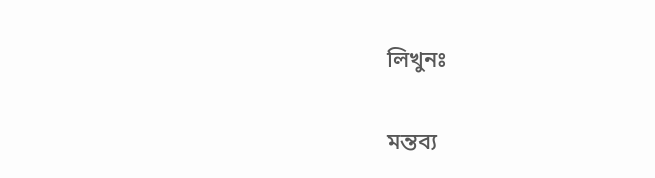লিখুনঃ

মন্তব্য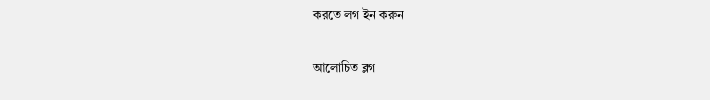করতে লগ ইন করুন

আলোচিত ব্লগ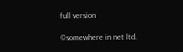full version

©somewhere in net ltd.